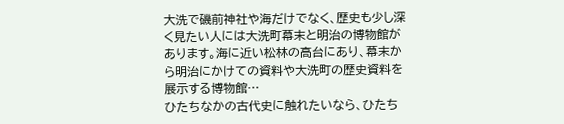大洗で磯前神社や海だけでなく、歴史も少し深く見たい人には大洗町幕末と明治の博物館があります。海に近い松林の高台にあり、幕末から明治にかけての資料や大洗町の歴史資料を展示する博物館…
ひたちなかの古代史に触れたいなら、ひたち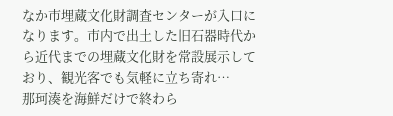なか市埋蔵文化財調査センターが入口になります。市内で出土した旧石器時代から近代までの埋蔵文化財を常設展示しており、観光客でも気軽に立ち寄れ…
那珂湊を海鮮だけで終わら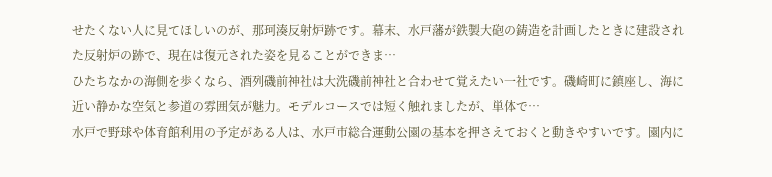せたくない人に見てほしいのが、那珂湊反射炉跡です。幕末、水戸藩が鉄製大砲の鋳造を計画したときに建設された反射炉の跡で、現在は復元された姿を見ることができま…
ひたちなかの海側を歩くなら、酒列磯前神社は大洗磯前神社と合わせて覚えたい一社です。磯崎町に鎮座し、海に近い静かな空気と参道の雰囲気が魅力。モデルコースでは短く触れましたが、単体で…
水戸で野球や体育館利用の予定がある人は、水戸市総合運動公園の基本を押さえておくと動きやすいです。園内に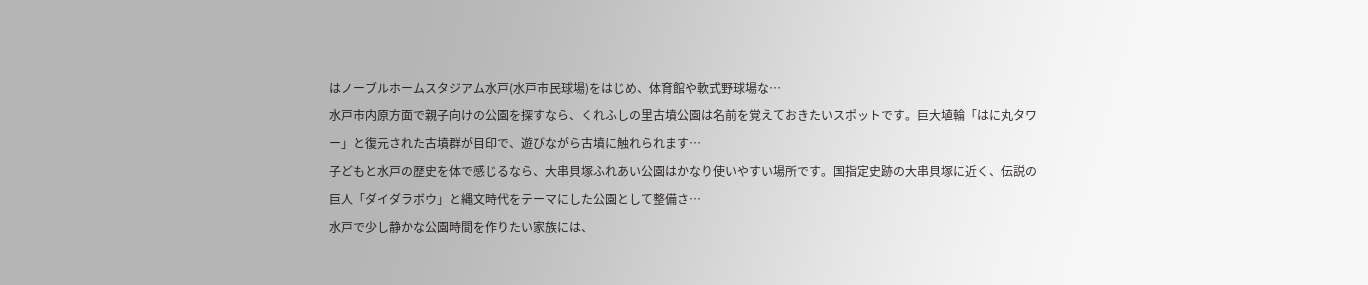はノーブルホームスタジアム水戸(水戸市民球場)をはじめ、体育館や軟式野球場な…
水戸市内原方面で親子向けの公園を探すなら、くれふしの里古墳公園は名前を覚えておきたいスポットです。巨大埴輪「はに丸タワー」と復元された古墳群が目印で、遊びながら古墳に触れられます…
子どもと水戸の歴史を体で感じるなら、大串貝塚ふれあい公園はかなり使いやすい場所です。国指定史跡の大串貝塚に近く、伝説の巨人「ダイダラボウ」と縄文時代をテーマにした公園として整備さ…
水戸で少し静かな公園時間を作りたい家族には、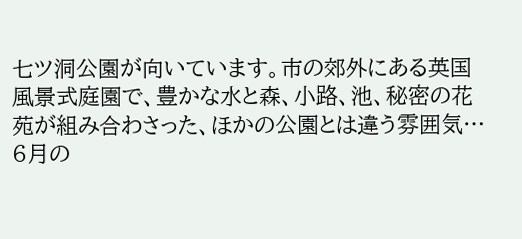七ツ洞公園が向いています。市の郊外にある英国風景式庭園で、豊かな水と森、小路、池、秘密の花苑が組み合わさった、ほかの公園とは違う雰囲気…
6月の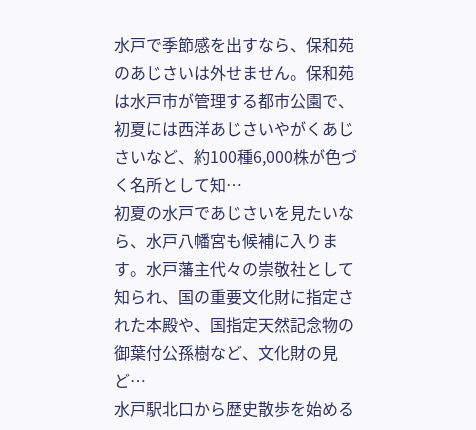水戸で季節感を出すなら、保和苑のあじさいは外せません。保和苑は水戸市が管理する都市公園で、初夏には西洋あじさいやがくあじさいなど、約100種6,000株が色づく名所として知…
初夏の水戸であじさいを見たいなら、水戸八幡宮も候補に入ります。水戸藩主代々の崇敬社として知られ、国の重要文化財に指定された本殿や、国指定天然記念物の御葉付公孫樹など、文化財の見ど…
水戸駅北口から歴史散歩を始める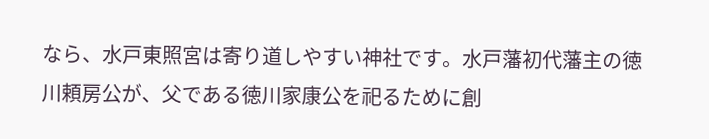なら、水戸東照宮は寄り道しやすい神社です。水戸藩初代藩主の徳川頼房公が、父である徳川家康公を祀るために創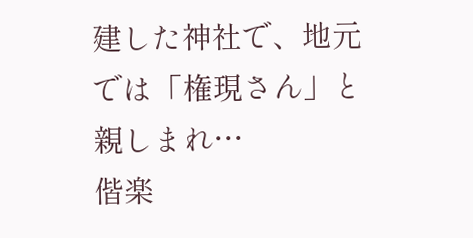建した神社で、地元では「権現さん」と親しまれ…
偕楽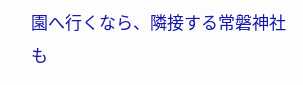園へ行くなら、隣接する常磐神社も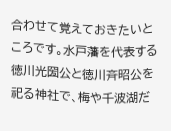合わせて覚えておきたいところです。水戸藩を代表する徳川光圀公と徳川斉昭公を祀る神社で、梅や千波湖だ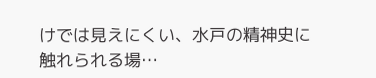けでは見えにくい、水戸の精神史に触れられる場…